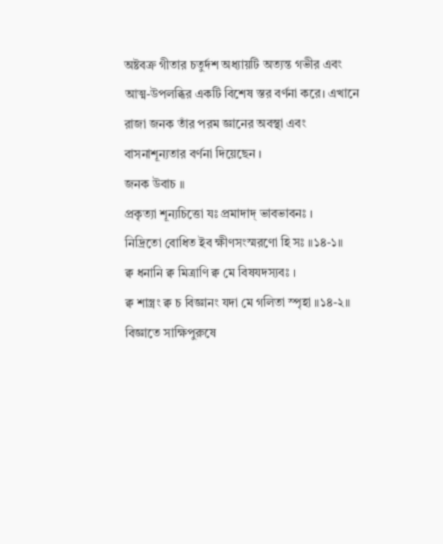অষ্টবক্র গীতার চতুর্দশ অধ্যায়টি অত্যন্ত গভীর এবং আত্ম-উপলব্ধির একটি বিশেষ স্তর বর্ণনা করে। এখানে রাজা জনক তাঁর পরম জ্ঞানের অবস্থা এবং বাসনাশূন্যতার বর্ণনা দিয়েছেন ।
জনক উবাচ ॥
প্রকৃত্যা শূন্যচিত্তো যঃ প্রমাদাদ্ ভাবভাবনঃ ।
নিদ্রিতো বোধিত ইব ক্ষীণসংস্মরণো হি সঃ ॥১৪-১॥
ক্ব ধনানি ক্ব মিত্রাণি ক্ব মে বিষযদস্যবঃ ।
ক্ব শাস্ত্রং ক্ব চ বিজ্ঞানং যদা মে গলিতা স্পৃহা ॥১৪-২॥
বিজ্ঞাতে সাক্ষিপুরুষে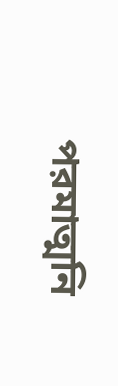পরমাত্মনি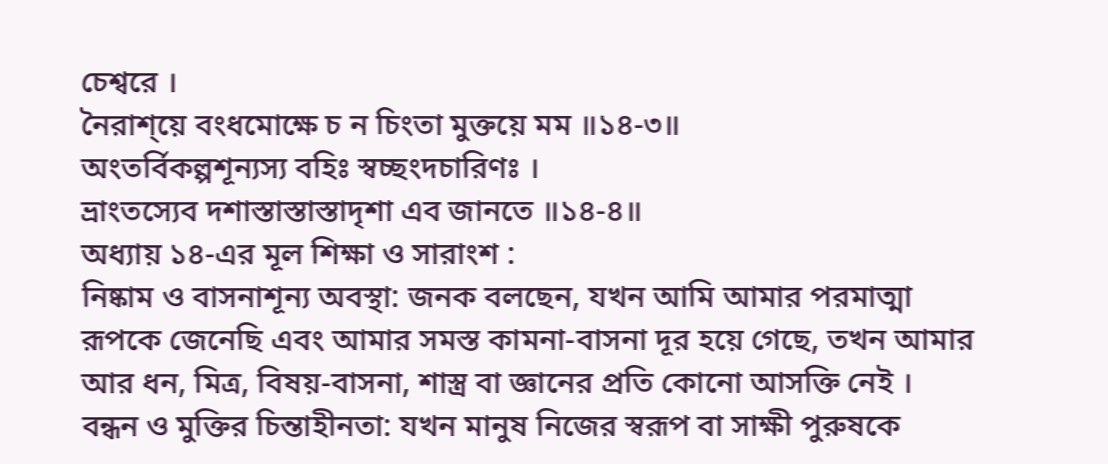চেশ্বরে ।
নৈরাশ্য়ে বংধমোক্ষে চ ন চিংতা মুক্তয়ে মম ॥১৪-৩॥
অংতর্বিকল্পশূন্যস্য বহিঃ স্বচ্ছংদচারিণঃ ।
ভ্রাংতস্যেব দশাস্তাস্তাস্তাদৃশা এব জানতে ॥১৪-৪॥
অধ্যায় ১৪-এর মূল শিক্ষা ও সারাংশ :
নিষ্কাম ও বাসনাশূন্য অবস্থা: জনক বলছেন, যখন আমি আমার পরমাত্মা রূপকে জেনেছি এবং আমার সমস্ত কামনা-বাসনা দূর হয়ে গেছে, তখন আমার আর ধন, মিত্র, বিষয়-বাসনা, শাস্ত্র বা জ্ঞানের প্রতি কোনো আসক্তি নেই ।
বন্ধন ও মুক্তির চিন্তাহীনতা: যখন মানুষ নিজের স্বরূপ বা সাক্ষী পুরুষকে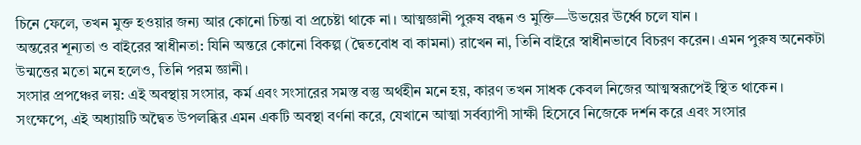চিনে ফেলে, তখন মুক্ত হওয়ার জন্য আর কোনো চিন্তা বা প্রচেষ্টা থাকে না। আত্মজ্ঞানী পুরুষ বন্ধন ও মুক্তি—উভয়ের ঊর্ধ্বে চলে যান ।
অন্তরের শূন্যতা ও বাইরের স্বাধীনতা: যিনি অন্তরে কোনো বিকল্প (দ্বৈতবোধ বা কামনা) রাখেন না, তিনি বাইরে স্বাধীনভাবে বিচরণ করেন। এমন পুরুষ অনেকটা উন্মত্তের মতো মনে হলেও, তিনি পরম জ্ঞানী।
সংসার প্রপঞ্চের লয়: এই অবস্থায় সংসার, কর্ম এবং সংসারের সমস্ত বস্তু অর্থহীন মনে হয়, কারণ তখন সাধক কেবল নিজের আত্মস্বরূপেই স্থিত থাকেন ।
সংক্ষেপে, এই অধ্যায়টি অদ্বৈত উপলব্ধির এমন একটি অবস্থা বর্ণনা করে, যেখানে আত্মা সর্বব্যাপী সাক্ষী হিসেবে নিজেকে দর্শন করে এবং সংসার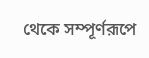থেকে সম্পূর্ণরূপে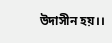উদাসীন হয়।।